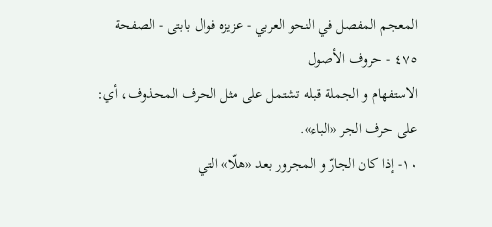المعجم المفصل في النحو العربي - عزیزه فوال بابتی - الصفحة ٤٧٥ - حروف الأصول
الاستفهام و الجملة قبله تشتمل على مثل الحرف المحذوف، أي: على حرف الجر «الباء».
١٠- إذا كان الجارّ و المجرور بعد «هلّا» التي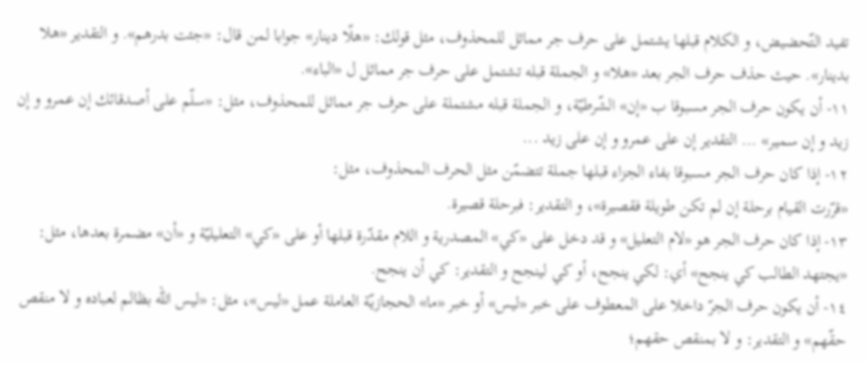تفيد التّحضيض، و الكلام قبلها يشتمل على حرف جر مماثل للمحذوف، مثل قولك: «هلّا دينار» جوابا لمن قال: «جئت بدرهم». و التقدير «هلا بدينار». حيث حذف حرف الجر بعد «هلا» و الجملة قبله تشتمل على حرف جر مماثل ل «الباء».
١١- أن يكون حرف الجر مسبوقا ب «إن» الشّرطيّة، و الجملة قبله مشتملة على حرف جر مماثل للمحذوف، مثل: «سلّم على أصدقائك إن عمرو و إن زيد و إن سمير» ... التقدير إن على عمرو و إن على زيد ...
١٢- إذا كان حرف الجر مسبوقا بفاء الجزاء قبلها جملة تتضمّن مثل الحرف المحذوف، مثل:
«قرّرت القيام برحلة إن لم تكن طويلة فقصيرة»، و التقدير: فبرحلة قصيرة.
١٣- إذا كان حرف الجر هو «لام التعليل» و قد دخل على «كي» المصدرية و اللام مقدّرة قبلها أو على «كي» التعليليّة و «أن» مضمرة بعدها، مثل:
«يجتهد الطالب كي ينجح» أي: لكي ينجح، أو كي لينجح و التقدير: كي أن ينجح.
١٤- أن يكون حرف الجرّ داخلا على المعطوف على خبر «ليس» أو خبر «ما» الحجازيّة العاملة عمل «ليس»، مثل: «ليس اللّه بظالم لعباده و لا منقص حقّهم» و التقدير: و لا بمنقص حقهم؛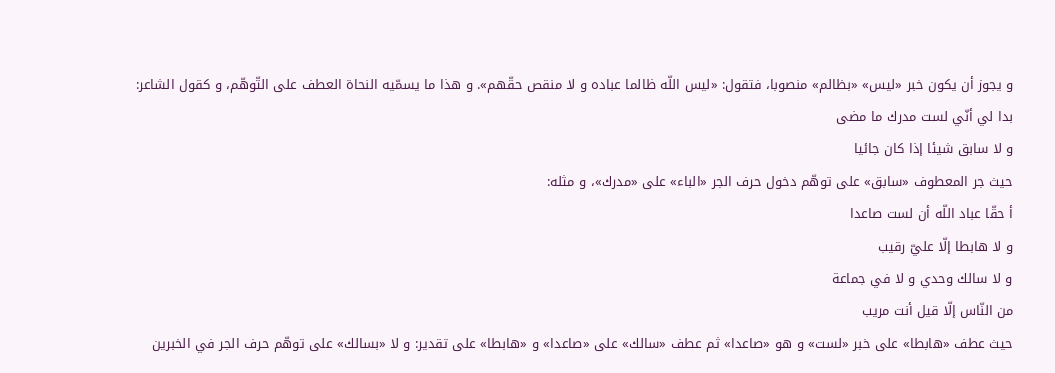و يجوز أن يكون خبر «ليس» «بظالم» منصوبا، فتقول: «ليس اللّه ظالما عباده و لا منقص حقّهم». و هذا ما يسمّيه النحاة العطف على التّوهّم، و كقول الشاعر:
بدا لي أنّي لست مدرك ما مضى
و لا سابق شيئا إذا كان جائيا
حيث جر المعطوف «سابق» على توهّم دخول حرف الجر «الباء» على «مدرك»، و مثله:
أ حقّا عباد اللّه أن لست صاعدا
و لا هابطا إلّا عليّ رقيب
و لا سالك وحدي و لا في جماعة
من النّاس إلّا قيل أنت مريب
حيث عطف «هابطا» على خبر «لست» و هو «صاعدا» ثم عطف «سالك» على «صاعدا» و «هابطا» على تقدير: و لا «بسالك» على توهّم حرف الجر في الخبرين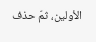الأولين، ثمّ حذف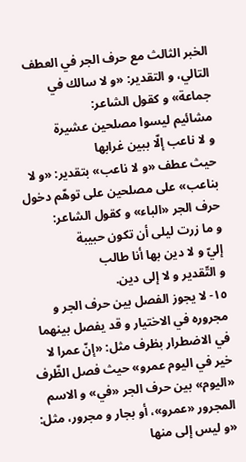الخبر الثالث مع حرف الجر في العطف التالي، و التقدير: «و لا سالك في جماعة» و كقول الشاعر:
مشائيم ليسوا مصلحين عشيرة
و لا ناعب إلّا ببين غرابها
حيث عطف «و لا ناعب» بتقدير: «و لا بناعب» على مصلحين على توهّم دخول حرف الجر «الباء» و كقول الشاعر:
و ما زرت ليلى أن تكون حبيبة
إليّ و لا دين بها أنا طالب
و التّقدير و لا إلى دين.
١٥- لا يجوز الفصل بين حرف الجر و مجروره في الاختيار و قد يفصل بينهما في الاضطرار بظرف مثل: «إنّ عمرا لا خير في اليوم عمرو» حيث فصل الظّرف «اليوم» بين حرف الجر «في» و الاسم المجرور «عمرو»، أو بجار و مجرور، مثل: «و ليس إلى منها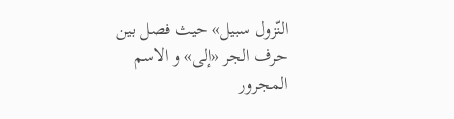النّزول سبيل» حيث فصل بين حرف الجر «إلى» و الاسم المجرور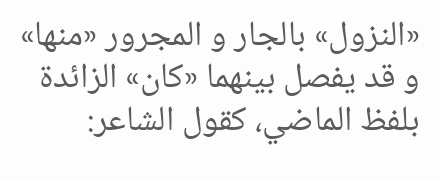«النزول» بالجار و المجرور «منها» و قد يفصل بينهما «كان» الزائدة بلفظ الماضي، كقول الشاعر: